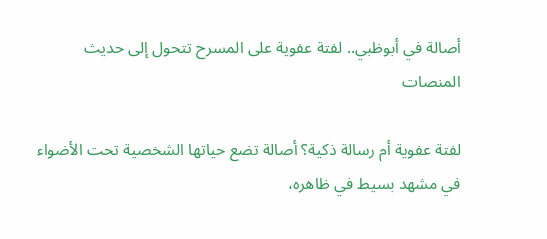أصالة في أبوظبي.. لفتة عفوية على المسرح تتحول إلى حديث المنصات

لفتة عفوية أم رسالة ذكية؟ أصالة تضع حياتها الشخصية تحت الأضواء
في مشهد بسيط في ظاهره،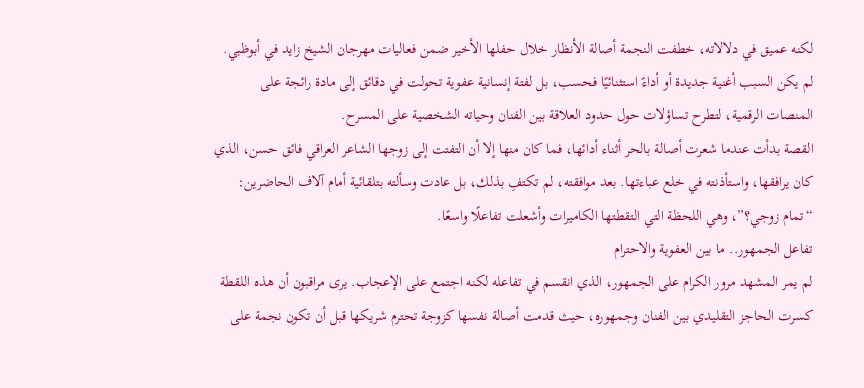لكنه عميق في دلالاته، خطفت النجمة أصالة الأنظار خلال حفلها الأخير ضمن فعاليات مهرجان الشيخ زايد في أبوظبي. لم يكن السبب أغنية جديدة أو أداءً استثنائيًا فحسب، بل لفتة إنسانية عفوية تحولت في دقائق إلى مادة رائجة على المنصات الرقمية، لتطرح تساؤلات حول حدود العلاقة بين الفنان وحياته الشخصية على المسرح.
القصة بدأت عندما شعرت أصالة بالحر أثناء أدائها، فما كان منها إلا أن التفتت إلى زوجها الشاعر العراقي فائق حسن، الذي كان يرافقها، واستأذنته في خلع عباءتها. بعد موافقته، لم تكتفِ بذلك، بل عادت وسألته بتلقائية أمام آلاف الحاضرين: “تمام زوجي؟”، وهي اللحظة التي التقطتها الكاميرات وأشعلت تفاعلًا واسعًا.
تفاعل الجمهور.. ما بين العفوية والاحترام
لم يمر المشهد مرور الكرام على الجمهور، الذي انقسم في تفاعله لكنه اجتمع على الإعجاب. يرى مراقبون أن هذه اللقطة كسرت الحاجز التقليدي بين الفنان وجمهوره، حيث قدمت أصالة نفسها كزوجة تحترم شريكها قبل أن تكون نجمة على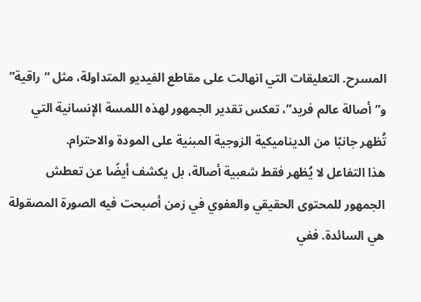المسرح. التعليقات التي انهالت على مقاطع الفيديو المتداولة، مثل “راقية” و”أصالة عالم فريد”، تعكس تقدير الجمهور لهذه اللمسة الإنسانية التي تُظهر جانبًا من الديناميكية الزوجية المبنية على المودة والاحترام.
هذا التفاعل لا يُظهر فقط شعبية أصالة، بل يكشف أيضًا عن تعطش الجمهور للمحتوى الحقيقي والعفوي في زمن أصبحت فيه الصورة المصقولة هي السائدة. ففي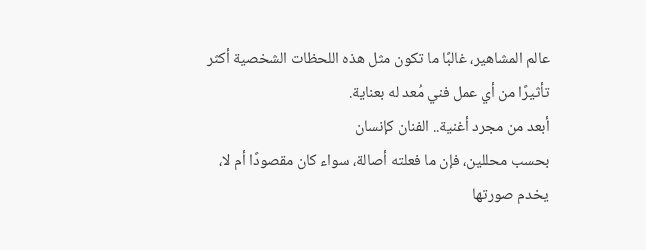عالم المشاهير، غالبًا ما تكون مثل هذه اللحظات الشخصية أكثر تأثيرًا من أي عمل فني مُعد له بعناية.
أبعد من مجرد أغنية.. الفنان كإنسان
بحسب محللين، فإن ما فعلته أصالة، سواء كان مقصودًا أم لا، يخدم صورتها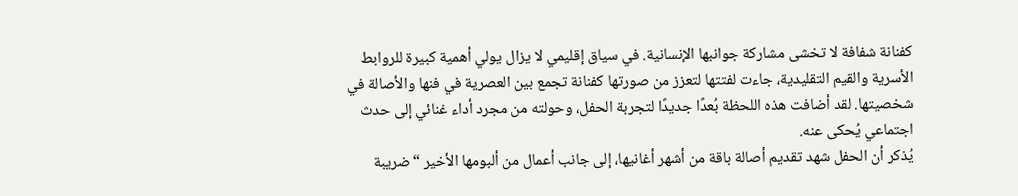كفنانة شفافة لا تخشى مشاركة جوانبها الإنسانية. في سياق إقليمي لا يزال يولي أهمية كبيرة للروابط الأسرية والقيم التقليدية، جاءت لفتتها لتعزز من صورتها كفنانة تجمع بين العصرية في فنها والأصالة في شخصيتها. لقد أضافت هذه اللحظة بُعدًا جديدًا لتجربة الحفل، وحولته من مجرد أداء غنائي إلى حدث اجتماعي يُحكى عنه.
يُذكر أن الحفل شهد تقديم أصالة باقة من أشهر أغانيها، إلى جانب أعمال من ألبومها الأخير “ضريبة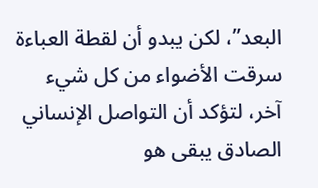البعد”، لكن يبدو أن لقطة العباءة سرقت الأضواء من كل شيء آخر، لتؤكد أن التواصل الإنساني الصادق يبقى هو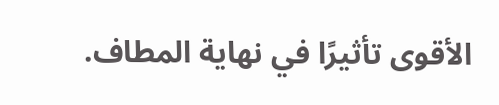الأقوى تأثيرًا في نهاية المطاف.